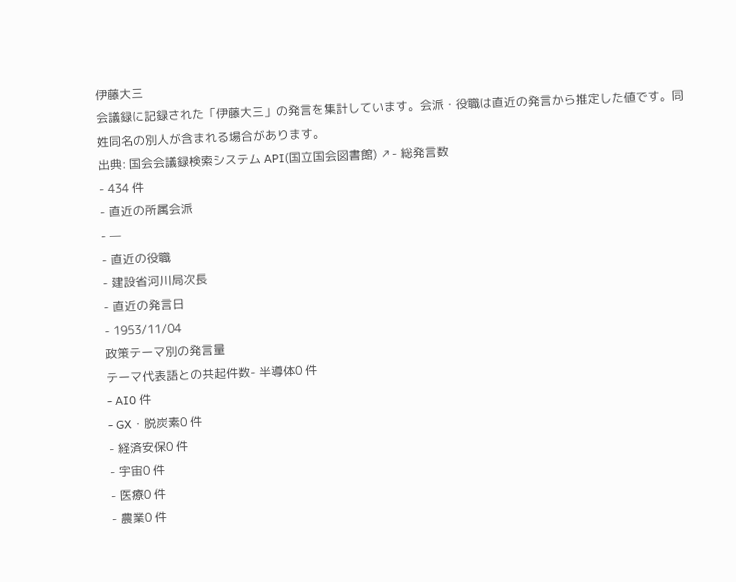伊藤大三
会議録に記録された「伊藤大三」の発言を集計しています。会派・役職は直近の発言から推定した値です。同姓同名の別人が含まれる場合があります。
出典: 国会会議録検索システム API(国立国会図書館) ↗- 総発言数
- 434 件
- 直近の所属会派
- —
- 直近の役職
- 建設省河川局次長
- 直近の発言日
- 1953/11/04
政策テーマ別の発言量
テーマ代表語との共起件数- 半導体0 件
- AI0 件
- GX・脱炭素0 件
- 経済安保0 件
- 宇宙0 件
- 医療0 件
- 農業0 件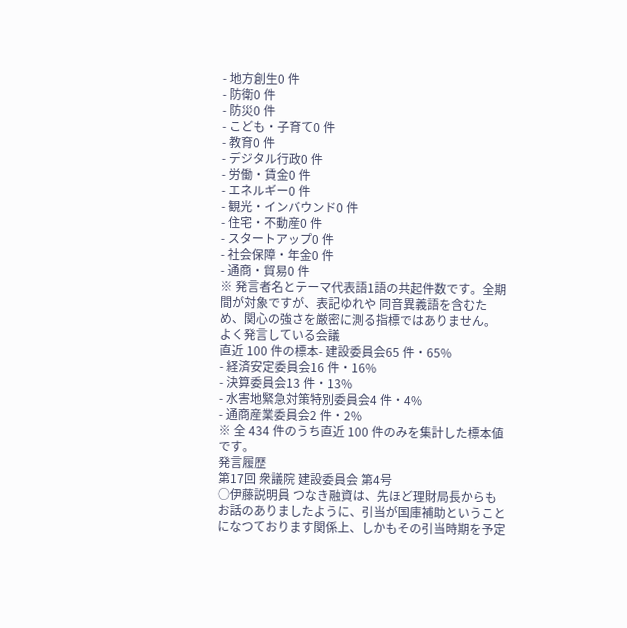- 地方創生0 件
- 防衛0 件
- 防災0 件
- こども・子育て0 件
- 教育0 件
- デジタル行政0 件
- 労働・賃金0 件
- エネルギー0 件
- 観光・インバウンド0 件
- 住宅・不動産0 件
- スタートアップ0 件
- 社会保障・年金0 件
- 通商・貿易0 件
※ 発言者名とテーマ代表語1語の共起件数です。全期間が対象ですが、表記ゆれや 同音異義語を含むため、関心の強さを厳密に測る指標ではありません。
よく発言している会議
直近 100 件の標本- 建設委員会65 件・65%
- 経済安定委員会16 件・16%
- 決算委員会13 件・13%
- 水害地緊急対策特別委員会4 件・4%
- 通商産業委員会2 件・2%
※ 全 434 件のうち直近 100 件のみを集計した標本値です。
発言履歴
第17回 衆議院 建設委員会 第4号
○伊藤説明員 つなき融資は、先ほど理財局長からもお話のありましたように、引当が国庫補助ということになつております関係上、しかもその引当時期を予定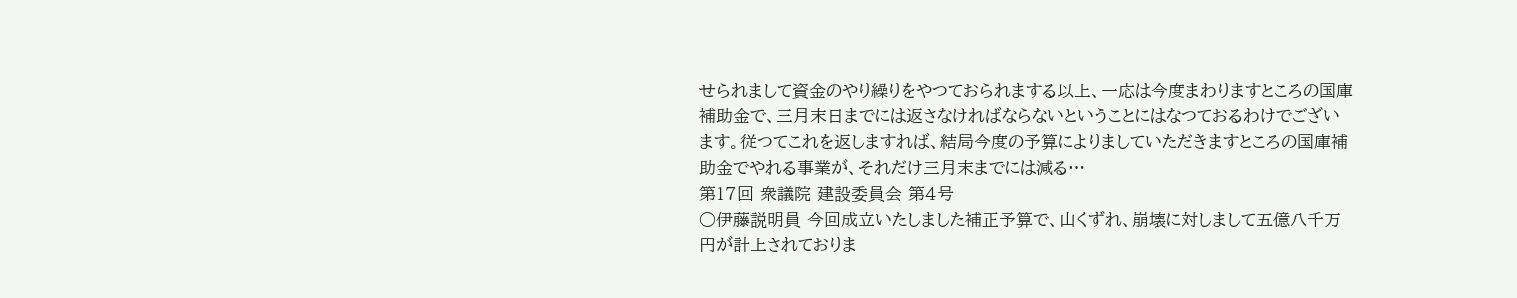せられまして資金のやり繰りをやつておられまする以上、一応は今度まわりますところの国庫補助金で、三月末日までには返さなければならないということにはなつておるわけでございます。従つてこれを返しますれば、結局今度の予算によりましていただきますところの国庫補助金でやれる事業が、それだけ三月末までには減る…
第17回 衆議院 建設委員会 第4号
○伊藤説明員 今回成立いたしました補正予算で、山くずれ、崩壊に対しまして五億八千万円が計上されておりま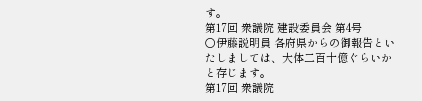す。
第17回 衆議院 建設委員会 第4号
○伊藤説明員 各府県からの御報告といたしましては、大体二百十億ぐらいかと存じます。
第17回 衆議院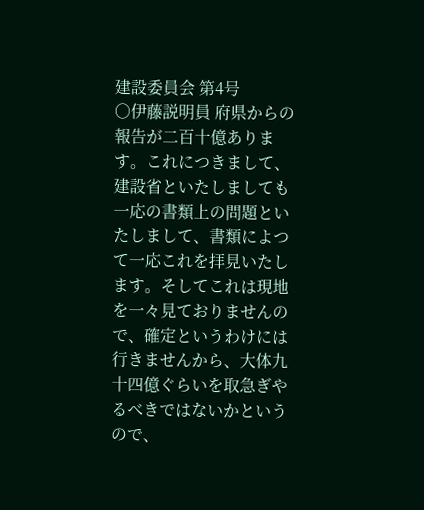建設委員会 第4号
○伊藤説明員 府県からの報告が二百十億あります。これにつきまして、建設省といたしましても一応の書類上の問題といたしまして、書類によつて一応これを拝見いたします。そしてこれは現地を一々見ておりませんので、確定というわけには行きませんから、大体九十四億ぐらいを取急ぎやるべきではないかというので、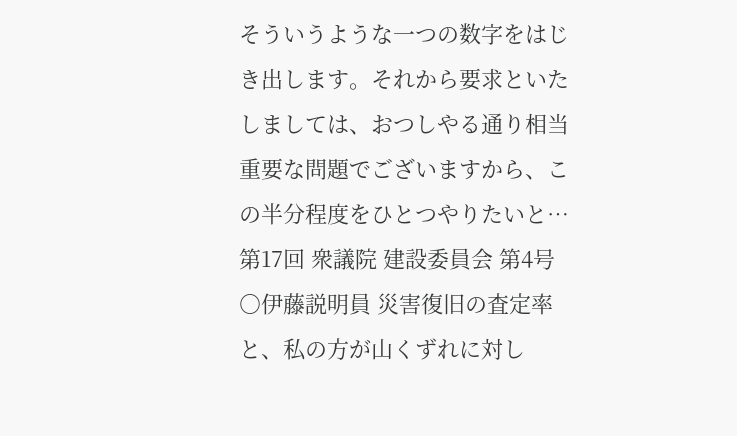そういうような一つの数字をはじき出します。それから要求といたしましては、おつしやる通り相当重要な問題でございますから、この半分程度をひとつやりたいと…
第17回 衆議院 建設委員会 第4号
○伊藤説明員 災害復旧の査定率と、私の方が山くずれに対し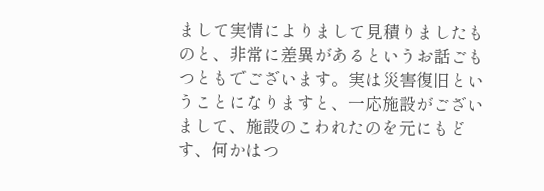まして実情によりまして見積りましたものと、非常に差異があるというお話ごもつともでございます。実は災害復旧ということになりますと、一応施設がございまして、施設のこわれたのを元にもどす、何かはつ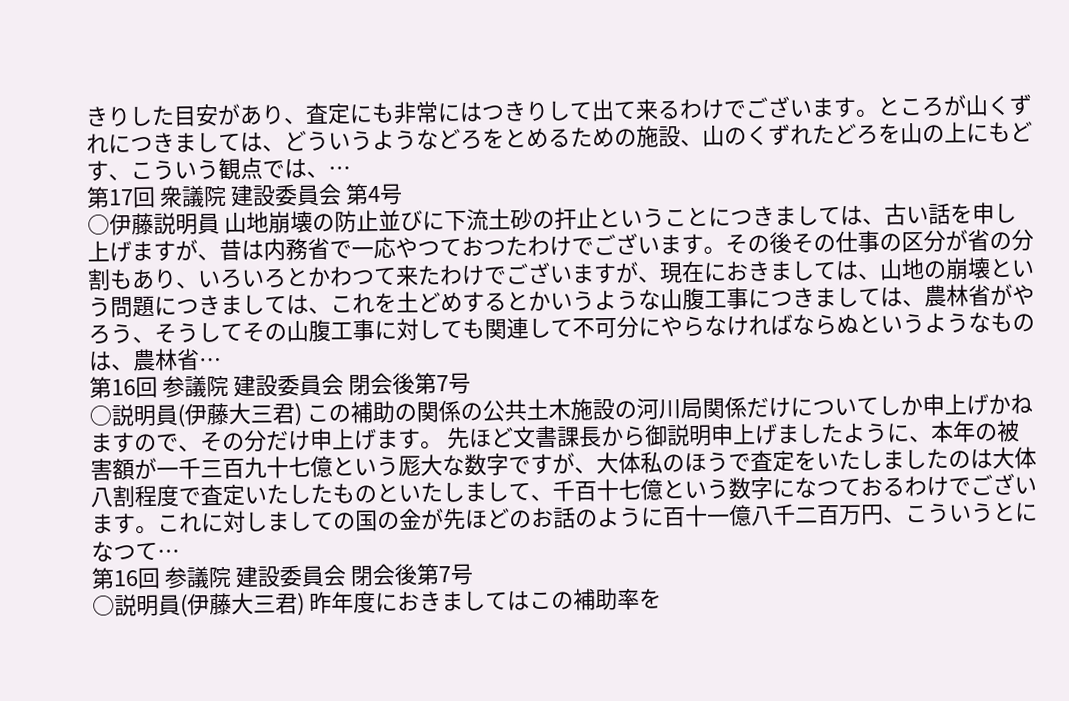きりした目安があり、査定にも非常にはつきりして出て来るわけでございます。ところが山くずれにつきましては、どういうようなどろをとめるための施設、山のくずれたどろを山の上にもどす、こういう観点では、…
第17回 衆議院 建設委員会 第4号
○伊藤説明員 山地崩壊の防止並びに下流土砂の扞止ということにつきましては、古い話を申し上げますが、昔は内務省で一応やつておつたわけでございます。その後その仕事の区分が省の分割もあり、いろいろとかわつて来たわけでございますが、現在におきましては、山地の崩壊という問題につきましては、これを土どめするとかいうような山腹工事につきましては、農林省がやろう、そうしてその山腹工事に対しても関連して不可分にやらなければならぬというようなものは、農林省…
第16回 参議院 建設委員会 閉会後第7号
○説明員(伊藤大三君) この補助の関係の公共土木施設の河川局関係だけについてしか申上げかねますので、その分だけ申上げます。 先ほど文書課長から御説明申上げましたように、本年の被害額が一千三百九十七億という厖大な数字ですが、大体私のほうで査定をいたしましたのは大体八割程度で査定いたしたものといたしまして、千百十七億という数字になつておるわけでございます。これに対しましての国の金が先ほどのお話のように百十一億八千二百万円、こういうとになつて…
第16回 参議院 建設委員会 閉会後第7号
○説明員(伊藤大三君) 昨年度におきましてはこの補助率を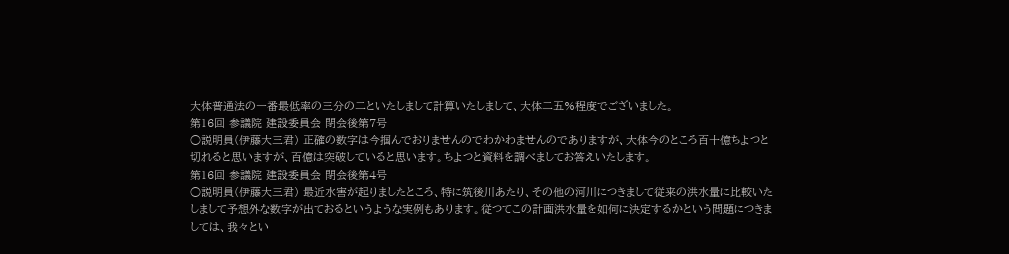大体普通法の一番最低率の三分の二といたしまして計算いたしまして、大体二五%程度でございました。
第16回 参議院 建設委員会 閉会後第7号
○説明員(伊藤大三君) 正確の数字は今掴んでおりませんのでわかわませんのでありますが、大体今のところ百十億ちよつと切れると思いますが、百億は突破していると思います。ちよつと資料を調べましてお答えいたします。
第16回 参議院 建設委員会 閉会後第4号
○説明員(伊藤大三君) 最近水害が起りましたところ、特に筑後川あたり、その他の河川につきまして従来の洪水量に比較いたしまして予想外な数字が出ておるというような実例もあります。従つてこの計画洪水量を如何に決定するかという問題につきましては、我々とい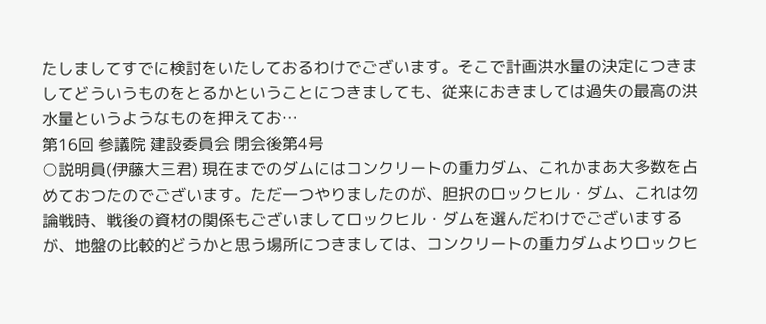たしましてすでに検討をいたしておるわけでございます。そこで計画洪水量の決定につきましてどういうものをとるかということにつきましても、従来におきましては過失の最高の洪水量というようなものを押えてお…
第16回 参議院 建設委員会 閉会後第4号
○説明員(伊藤大三君) 現在までのダムにはコンクリートの重力ダム、これかまあ大多数を占めておつたのでございます。ただ一つやりましたのが、胆択のロックヒル・ダム、これは勿論戦時、戦後の資材の関係もございましてロックヒル・ダムを選んだわけでございまするが、地盤の比較的どうかと思う場所につきましては、コンクリートの重力ダムよりロックヒ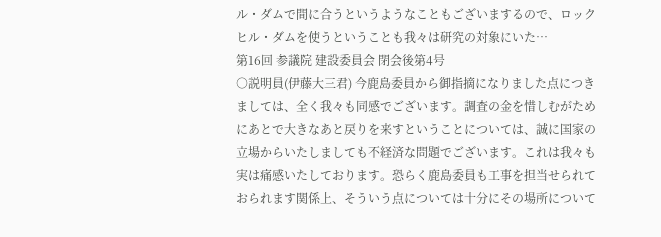ル・ダムで間に合うというようなこともございまするので、ロックヒル・ダムを使うということも我々は研究の対象にいた…
第16回 参議院 建設委員会 閉会後第4号
○説明員(伊藤大三君) 今鹿島委員から御指摘になりました点につきましては、全く我々も同感でございます。調査の金を惜しむがためにあとで大きなあと戻りを来すということについては、誠に国家の立場からいたしましても不経済な問題でございます。これは我々も実は痛感いたしております。恐らく鹿島委員も工事を担当せられておられます関係上、そういう点については十分にその場所について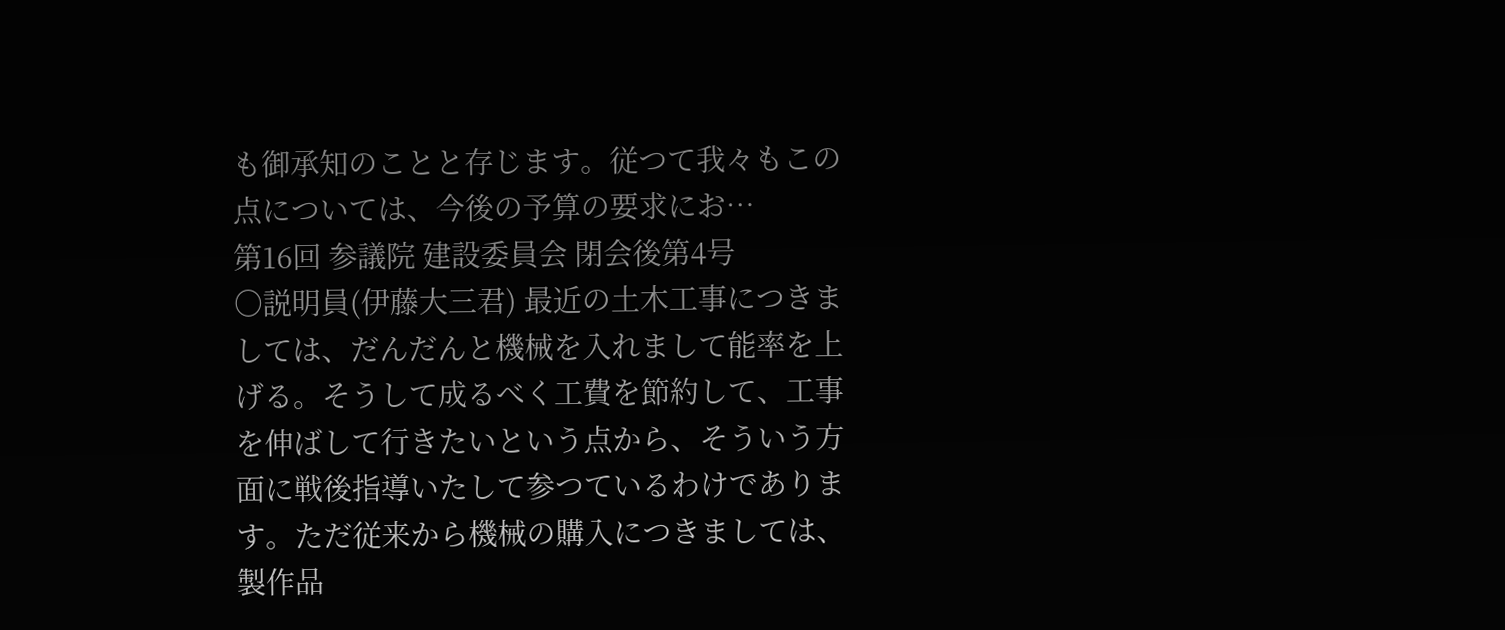も御承知のことと存じます。従つて我々もこの点については、今後の予算の要求にお…
第16回 参議院 建設委員会 閉会後第4号
○説明員(伊藤大三君) 最近の土木工事につきましては、だんだんと機械を入れまして能率を上げる。そうして成るべく工費を節約して、工事を伸ばして行きたいという点から、そういう方面に戦後指導いたして参つているわけであります。ただ従来から機械の購入につきましては、製作品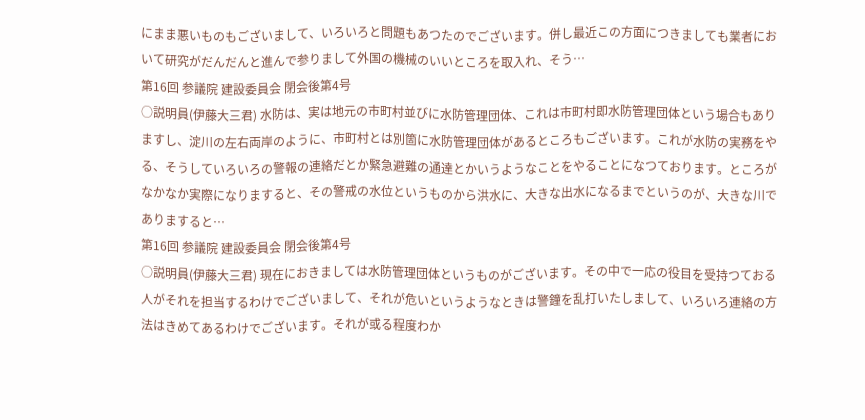にまま悪いものもございまして、いろいろと問題もあつたのでございます。併し最近この方面につきましても業者において研究がだんだんと進んで参りまして外国の機械のいいところを取入れ、そう…
第16回 参議院 建設委員会 閉会後第4号
○説明員(伊藤大三君) 水防は、実は地元の市町村並びに水防管理団体、これは市町村即水防管理団体という場合もありますし、淀川の左右両岸のように、市町村とは別箇に水防管理団体があるところもございます。これが水防の実務をやる、そうしていろいろの警報の連絡だとか緊急避難の通達とかいうようなことをやることになつております。ところがなかなか実際になりますると、その警戒の水位というものから洪水に、大きな出水になるまでというのが、大きな川でありますると…
第16回 参議院 建設委員会 閉会後第4号
○説明員(伊藤大三君) 現在におきましては水防管理団体というものがございます。その中で一応の役目を受持つておる人がそれを担当するわけでございまして、それが危いというようなときは警鐘を乱打いたしまして、いろいろ連絡の方法はきめてあるわけでございます。それが或る程度わか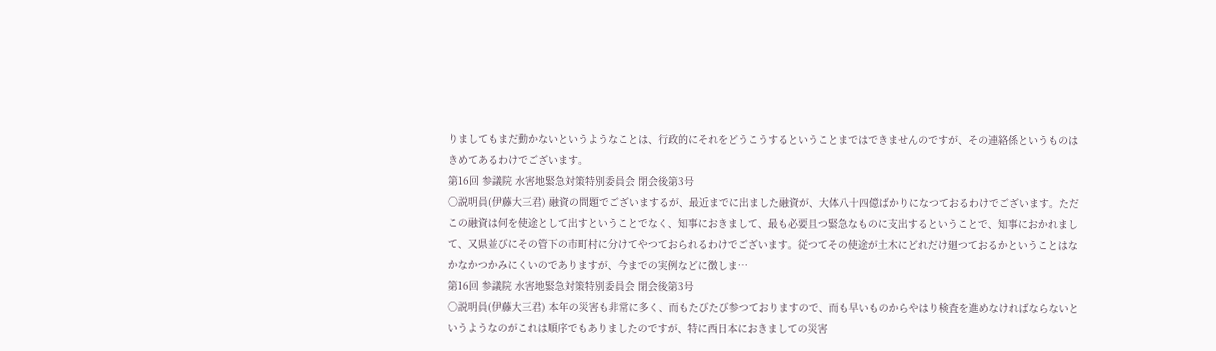りましてもまだ動かないというようなことは、行政的にそれをどうこうするということまではできませんのですが、その連絡係というものはきめてあるわけでございます。
第16回 参議院 水害地緊急対策特別委員会 閉会後第3号
○説明員(伊藤大三君) 融資の問題でございまするが、最近までに出ました融資が、大体八十四億ばかりになつておるわけでございます。ただこの融資は何を使途として出すということでなく、知事におきまして、最も必要且つ緊急なものに支出するということで、知事におかれまして、又県並びにその管下の市町村に分けてやつておられるわけでございます。従つてその使途が土木にどれだけ廻つておるかということはなかなかつかみにくいのでありますが、今までの実例などに徴しま…
第16回 参議院 水害地緊急対策特別委員会 閉会後第3号
○説明員(伊藤大三君) 本年の災害も非常に多く、而もたびたび参つておりますので、而も早いものからやはり検査を進めなければならないというようなのがこれは順序でもありましたのですが、特に西日本におきましての災害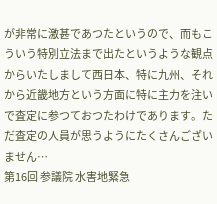が非常に激甚であつたというので、而もこういう特別立法まで出たというような観点からいたしまして西日本、特に九州、それから近畿地方という方面に特に主力を注いで査定に参つておつたわけであります。ただ査定の人員が思うようにたくさんございません…
第16回 参議院 水害地緊急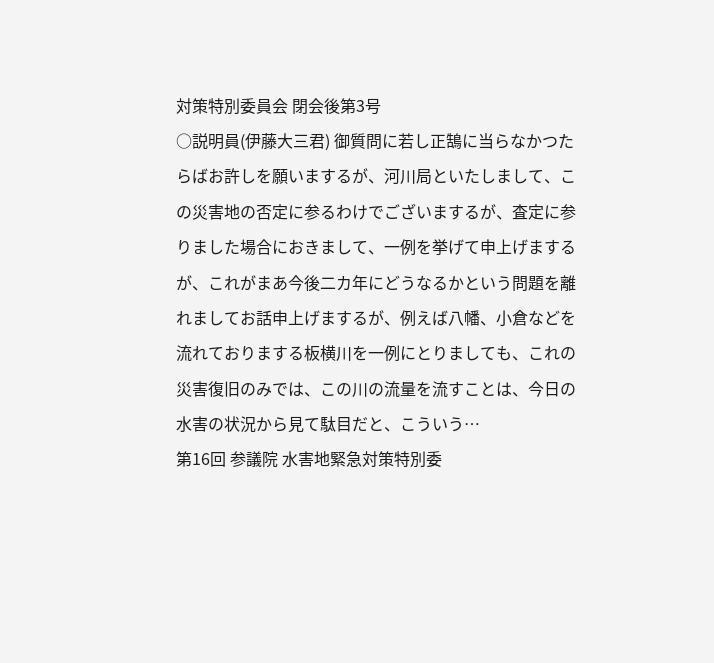対策特別委員会 閉会後第3号
○説明員(伊藤大三君) 御質問に若し正鵠に当らなかつたらばお許しを願いまするが、河川局といたしまして、この災害地の否定に参るわけでございまするが、査定に参りました場合におきまして、一例を挙げて申上げまするが、これがまあ今後二カ年にどうなるかという問題を離れましてお話申上げまするが、例えば八幡、小倉などを流れておりまする板横川を一例にとりましても、これの災害復旧のみでは、この川の流量を流すことは、今日の水害の状況から見て駄目だと、こういう…
第16回 参議院 水害地緊急対策特別委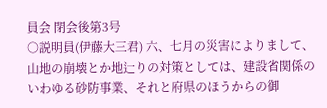員会 閉会後第3号
○説明員(伊藤大三君) 六、七月の災害によりまして、山地の崩壊とか地辷りの対策としては、建設省関係のいわゆる砂防事業、それと府県のほうからの御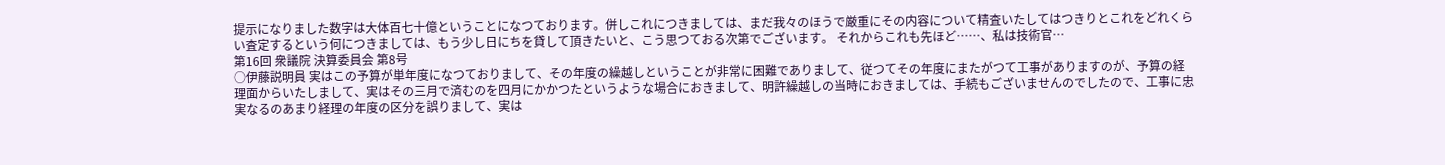提示になりました数字は大体百七十億ということになつております。併しこれにつきましては、まだ我々のほうで厳重にその内容について精査いたしてはつきりとこれをどれくらい査定するという何につきましては、もう少し日にちを貸して頂きたいと、こう思つておる次第でございます。 それからこれも先ほど……、私は技術官…
第16回 衆議院 決算委員会 第8号
○伊藤説明員 実はこの予算が単年度になつておりまして、その年度の繰越しということが非常に困難でありまして、従つてその年度にまたがつて工事がありますのが、予算の経理面からいたしまして、実はその三月で済むのを四月にかかつたというような場合におきまして、明許繰越しの当時におきましては、手続もございませんのでしたので、工事に忠実なるのあまり経理の年度の区分を誤りまして、実は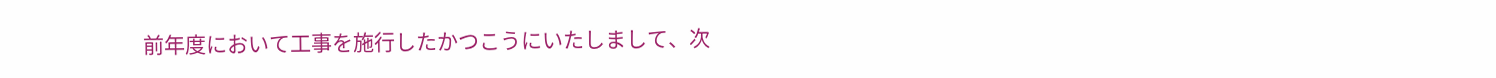前年度において工事を施行したかつこうにいたしまして、次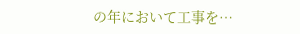の年において工事を…